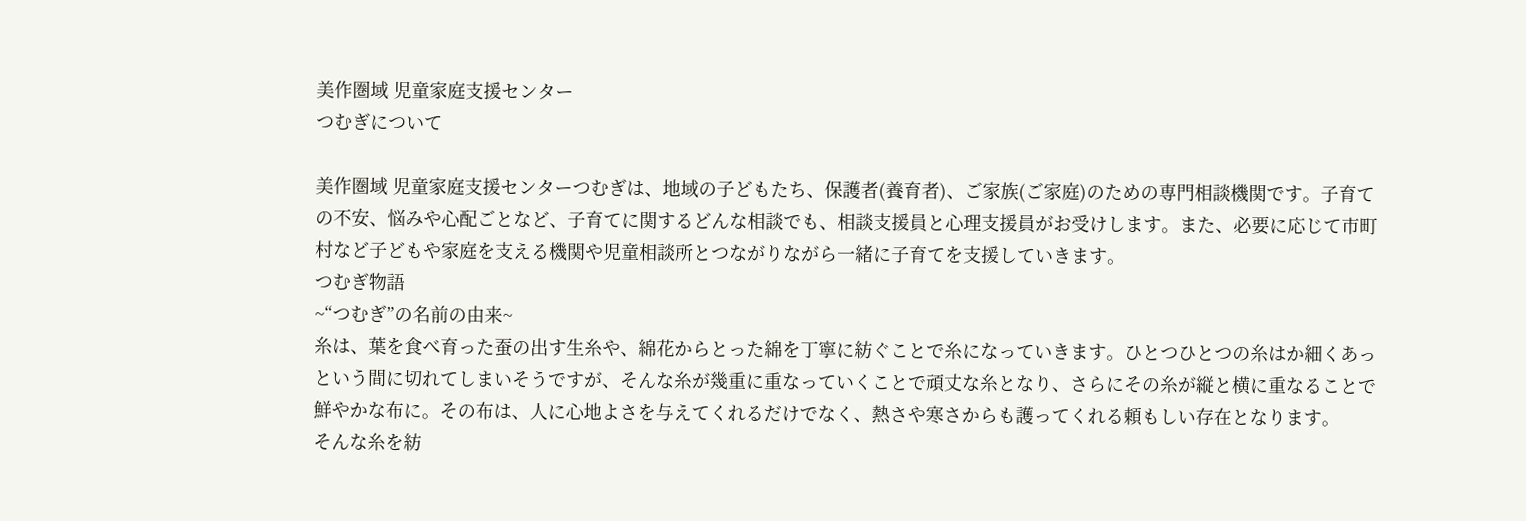美作圏域 児童家庭支援センター
つむぎについて

美作圏域 児童家庭支援センターつむぎは、地域の子どもたち、保護者(養育者)、ご家族(ご家庭)のための専門相談機関です。子育ての不安、悩みや心配ごとなど、子育てに関するどんな相談でも、相談支援員と心理支援員がお受けします。また、必要に応じて市町村など子どもや家庭を支える機関や児童相談所とつながりながら一緒に子育てを支援していきます。
つむぎ物語
~“つむぎ”の名前の由来~
糸は、葉を食べ育った蚕の出す生糸や、綿花からとった綿を丁寧に紡ぐことで糸になっていきます。ひとつひとつの糸はか細くあっという間に切れてしまいそうですが、そんな糸が幾重に重なっていくことで頑丈な糸となり、さらにその糸が縦と横に重なることで鮮やかな布に。その布は、人に心地よさを与えてくれるだけでなく、熱さや寒さからも護ってくれる頼もしい存在となります。
そんな糸を紡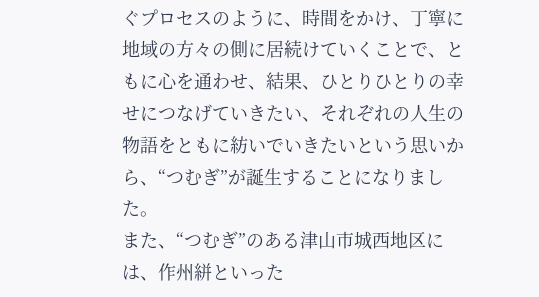ぐプロセスのように、時間をかけ、丁寧に地域の方々の側に居続けていくことで、ともに心を通わせ、結果、ひとりひとりの幸せにつなげていきたい、それぞれの人生の物語をともに紡いでいきたいという思いから、“つむぎ”が誕生することになりました。
また、“つむぎ”のある津山市城西地区には、作州絣といった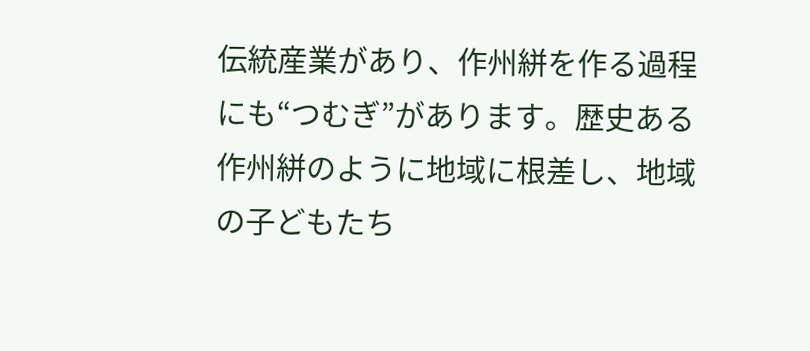伝統産業があり、作州絣を作る過程にも“つむぎ”があります。歴史ある作州絣のように地域に根差し、地域の子どもたち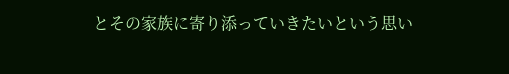とその家族に寄り添っていきたいという思い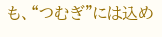も、“つむぎ”には込め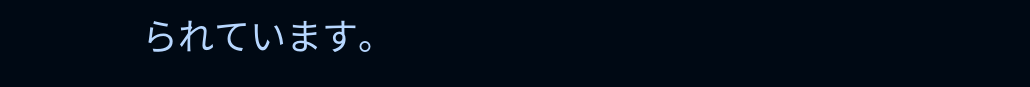られています。